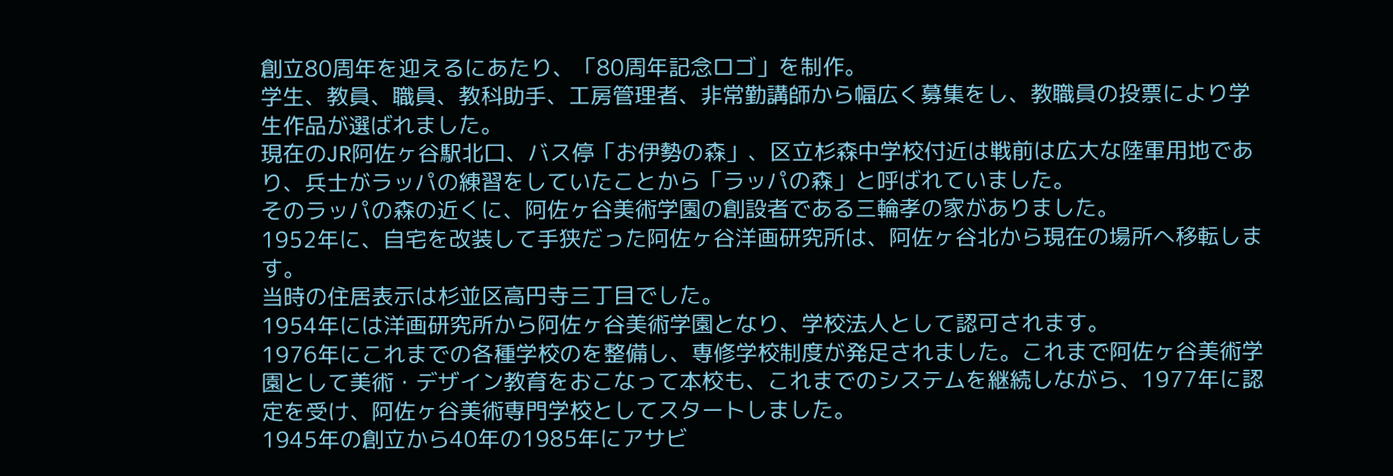創立80周年を迎えるにあたり、「80周年記念ロゴ」を制作。
学生、教員、職員、教科助手、工房管理者、非常勤講師から幅広く募集をし、教職員の投票により学生作品が選ばれました。
現在のJR阿佐ヶ谷駅北口、バス停「お伊勢の森」、区立杉森中学校付近は戦前は広大な陸軍用地であり、兵士がラッパの練習をしていたことから「ラッパの森」と呼ばれていました。
そのラッパの森の近くに、阿佐ヶ谷美術学園の創設者である三輪孝の家がありました。
1952年に、自宅を改装して手狭だった阿佐ヶ谷洋画研究所は、阿佐ヶ谷北から現在の場所へ移転します。
当時の住居表示は杉並区高円寺三丁目でした。
1954年には洋画研究所から阿佐ヶ谷美術学園となり、学校法人として認可されます。
1976年にこれまでの各種学校のを整備し、専修学校制度が発足されました。これまで阿佐ヶ谷美術学園として美術・デザイン教育をおこなって本校も、これまでのシステムを継続しながら、1977年に認定を受け、阿佐ヶ谷美術専門学校としてスタートしました。
1945年の創立から40年の1985年にアサビ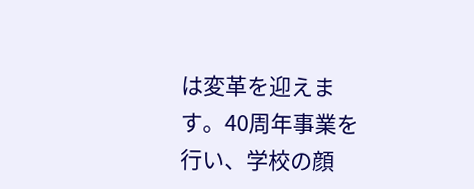は変革を迎えます。40周年事業を行い、学校の顔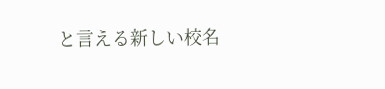と言える新しい校名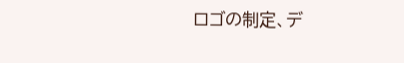ロゴの制定、デ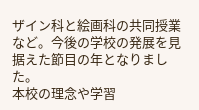ザイン科と絵画科の共同授業など。今後の学校の発展を見据えた節目の年となりました。
本校の理念や学習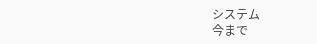システム
今まで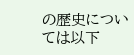の歴史については以下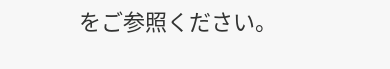をご参照ください。